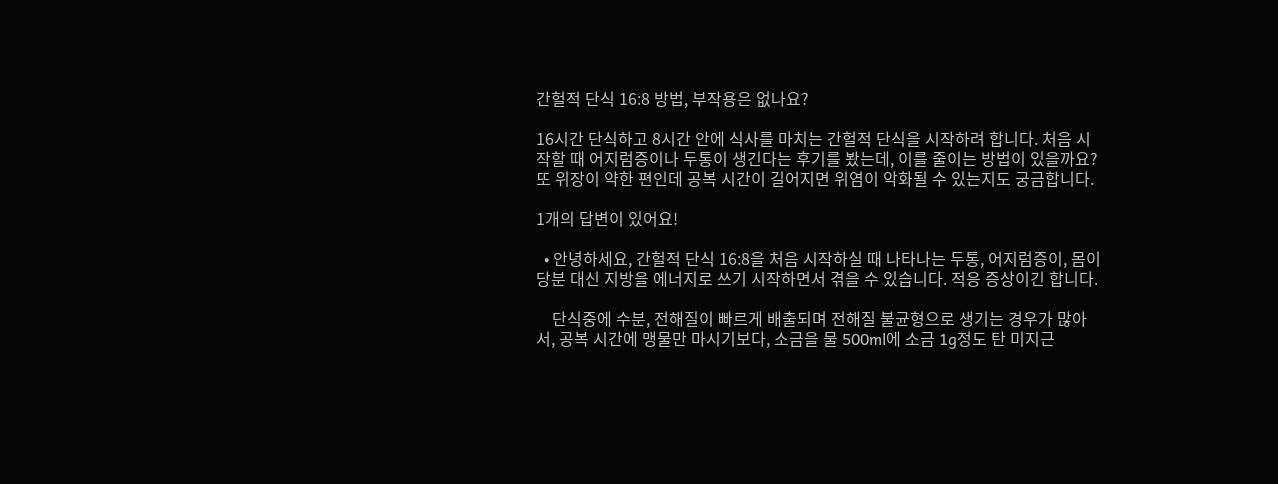간헐적 단식 16:8 방법, 부작용은 없나요?

16시간 단식하고 8시간 안에 식사를 마치는 간헐적 단식을 시작하려 합니다. 처음 시작할 때 어지럼증이나 두통이 생긴다는 후기를 봤는데, 이를 줄이는 방법이 있을까요? 또 위장이 약한 편인데 공복 시간이 길어지면 위염이 악화될 수 있는지도 궁금합니다.

1개의 답변이 있어요!

  • 안녕하세요, 간헐적 단식 16:8을 처음 시작하실 때 나타나는 두통, 어지럼증이, 몸이 당분 대신 지방을 에너지로 쓰기 시작하면서 겪을 수 있습니다. 적응 증상이긴 합니다.

    단식중에 수분, 전해질이 빠르게 배출되며 전해질 불균형으로 생기는 경우가 많아서, 공복 시간에 맹물만 마시기보다, 소금을 물 500ml에 소금 1g정도 탄 미지근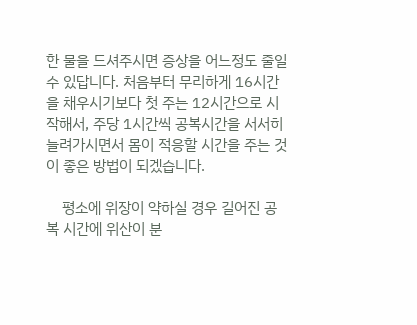한 물을 드셔주시면 증상을 어느정도 줄일 수 있답니다. 처음부터 무리하게 16시간을 채우시기보다 첫 주는 12시간으로 시작해서, 주당 1시간씩 공복시간을 서서히 늘려가시면서 몸이 적응할 시간을 주는 것이 좋은 방법이 되겠습니다.

    평소에 위장이 약하실 경우 길어진 공복 시간에 위산이 분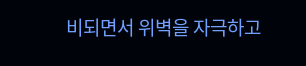비되면서 위벽을 자극하고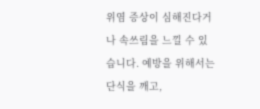위염 증상이 심해진다거나 속쓰림을 느낄 수 있습니다. 예방을 위해서는 단식을 깨고,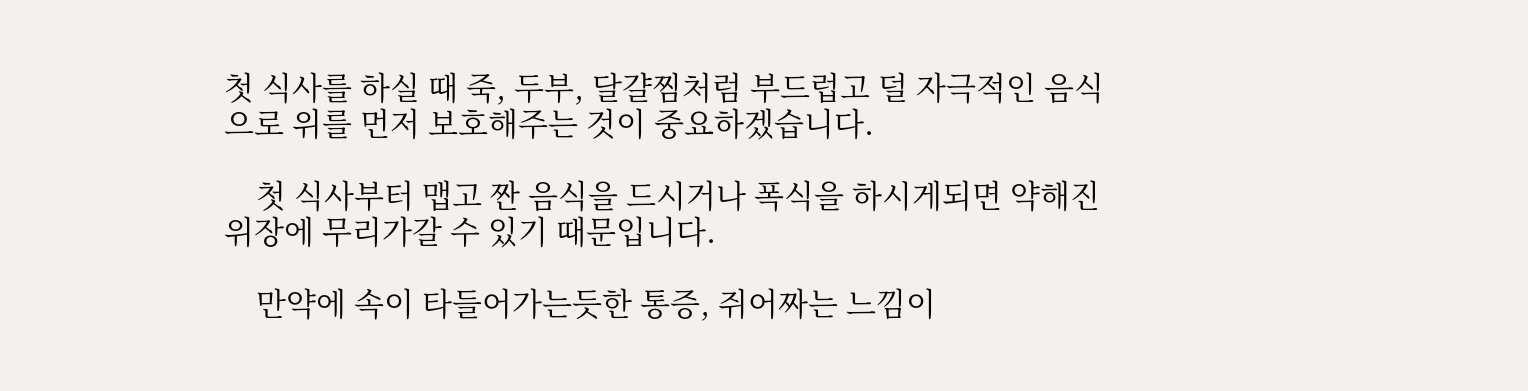첫 식사를 하실 때 죽, 두부, 달걀찜처럼 부드럽고 덜 자극적인 음식으로 위를 먼저 보호해주는 것이 중요하겠습니다.

    첫 식사부터 맵고 짠 음식을 드시거나 폭식을 하시게되면 약해진 위장에 무리가갈 수 있기 때문입니다.

    만약에 속이 타들어가는듯한 통증, 쥐어짜는 느낌이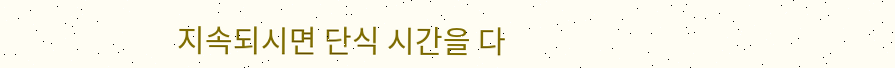지속되시면 단식 시간을 다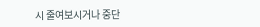시 줄여보시거나 중단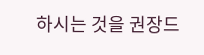하시는 것을 권장드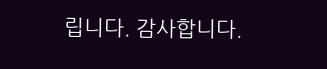립니다. 감사합니다.